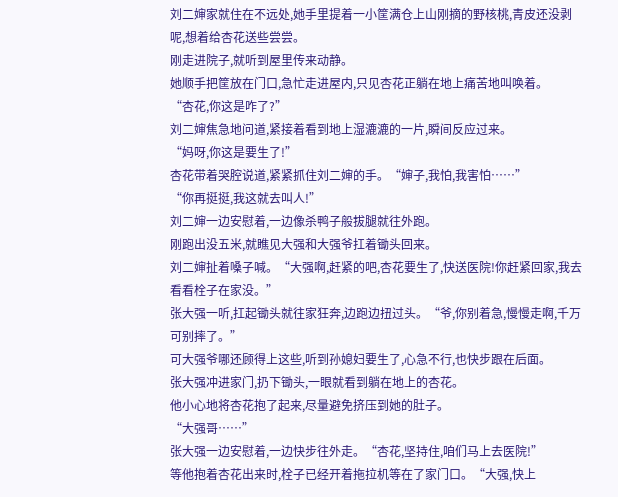刘二婶家就住在不远处,她手里提着一小筐满仓上山刚摘的野核桃,青皮还没剥呢,想着给杏花送些尝尝。
刚走进院子,就听到屋里传来动静。
她顺手把筐放在门口,急忙走进屋内,只见杏花正躺在地上痛苦地叫唤着。
“杏花,你这是咋了?”
刘二婶焦急地问道,紧接着看到地上湿漉漉的一片,瞬间反应过来。
“妈呀,你这是要生了!”
杏花带着哭腔说道,紧紧抓住刘二婶的手。“婶子,我怕,我害怕……”
“你再挺挺,我这就去叫人!”
刘二婶一边安慰着,一边像杀鸭子般拔腿就往外跑。
刚跑出没五米,就瞧见大强和大强爷扛着锄头回来。
刘二婶扯着嗓子喊。“大强啊,赶紧的吧,杏花要生了,快送医院!你赶紧回家,我去看看栓子在家没。”
张大强一听,扛起锄头就往家狂奔,边跑边扭过头。“爷,你别着急,慢慢走啊,千万可别摔了。”
可大强爷哪还顾得上这些,听到孙媳妇要生了,心急不行,也快步跟在后面。
张大强冲进家门,扔下锄头,一眼就看到躺在地上的杏花。
他小心地将杏花抱了起来,尽量避免挤压到她的肚子。
“大强哥……”
张大强一边安慰着,一边快步往外走。“杏花,坚持住,咱们马上去医院!”
等他抱着杏花出来时,栓子已经开着拖拉机等在了家门口。“大强,快上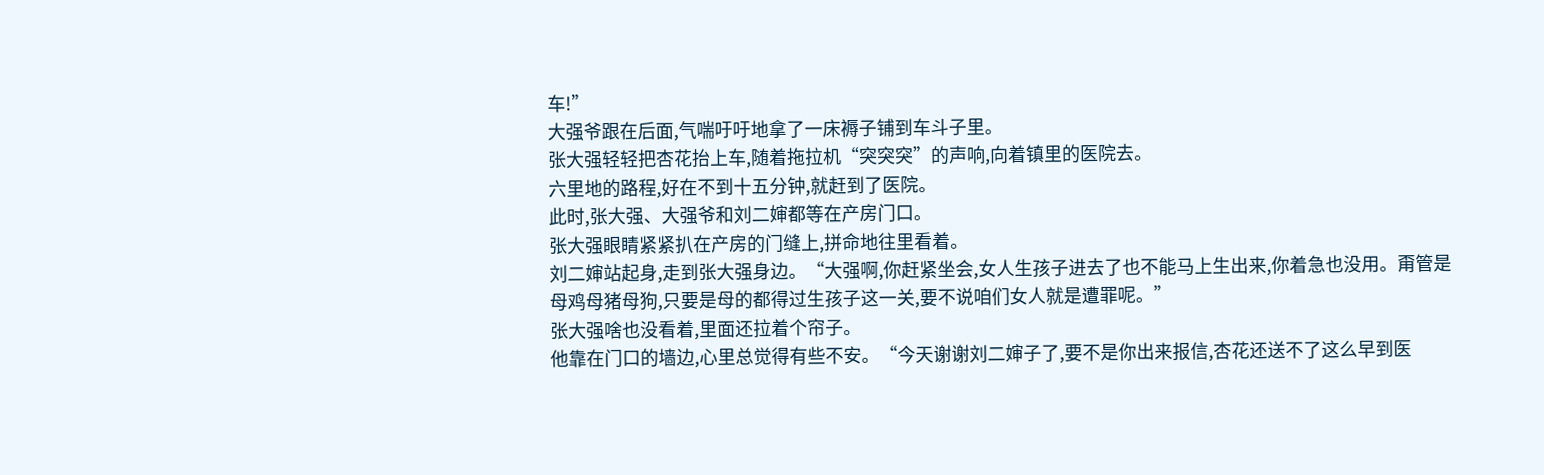车!”
大强爷跟在后面,气喘吁吁地拿了一床褥子铺到车斗子里。
张大强轻轻把杏花抬上车,随着拖拉机“突突突”的声响,向着镇里的医院去。
六里地的路程,好在不到十五分钟,就赶到了医院。
此时,张大强、大强爷和刘二婶都等在产房门口。
张大强眼睛紧紧扒在产房的门缝上,拼命地往里看着。
刘二婶站起身,走到张大强身边。“大强啊,你赶紧坐会,女人生孩子进去了也不能马上生出来,你着急也没用。甭管是母鸡母猪母狗,只要是母的都得过生孩子这一关,要不说咱们女人就是遭罪呢。”
张大强啥也没看着,里面还拉着个帘子。
他靠在门口的墙边,心里总觉得有些不安。“今天谢谢刘二婶子了,要不是你出来报信,杏花还送不了这么早到医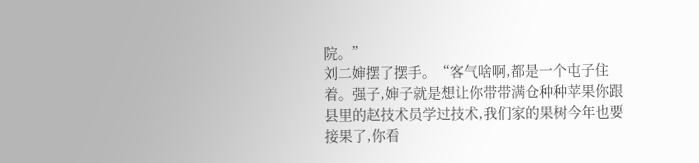院。”
刘二婶摆了摆手。“客气啥啊,都是一个屯子住着。强子,婶子就是想让你带带满仓种种苹果你跟县里的赵技术员学过技术,我们家的果树今年也要接果了,你看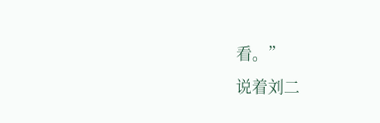看。”
说着刘二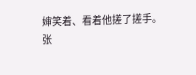婶笑着、看着他搓了搓手。
张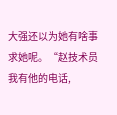大强还以为她有啥事求她呢。“赵技术员我有他的电话,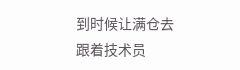到时候让满仓去跟着技术员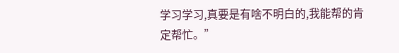学习学习,真要是有啥不明白的,我能帮的肯定帮忙。”